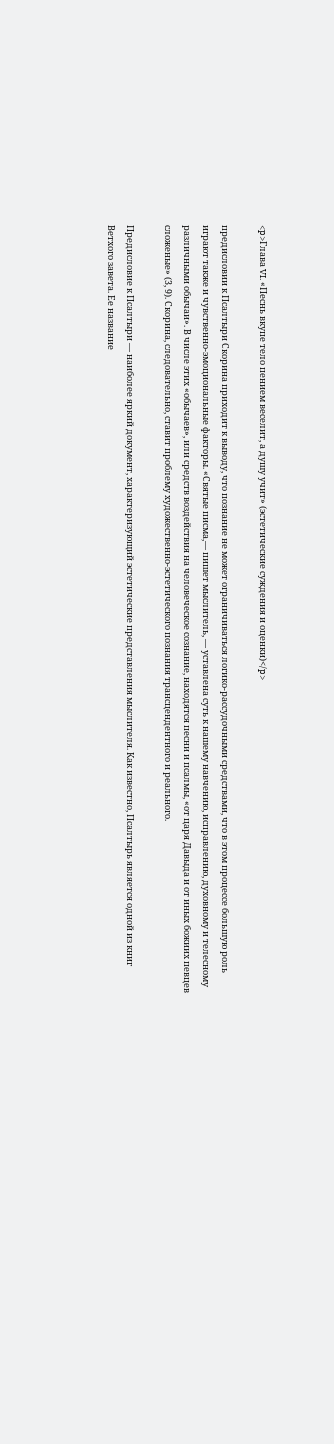<p>Глава VI. «Песнь вкупе тело пением веселит, а душу учит» (эстетические суждения и оценки)</p>

предисловии к Псалтыри Скорина приходит к выводу, что познание не может ограничиваться логико-рассудочными средствами, что в этом процессе большую роль играют также и чувственно-эмоциональные факторы. «Святые писма,— пишет мыслитель, — уставлена суть к нашему навчению, исправлению, духовному и телесному различными обычаи». В числе этих «обычаев», или средств воздействия на человеческое сознание, находятся песни и псалмы, «от царя Давыда и от иных божиих певцев сложеные» (3, 9). Скорина, следовательно, ставит проблему художественно-эстетического познания трансцендентного и реального.

Предисловие к Псалтыри — наиболее яркий документ, характеризующий эстетические представления мыслителя. Как известно, Псалтырь является одной из книг Ветхого завета. Ее название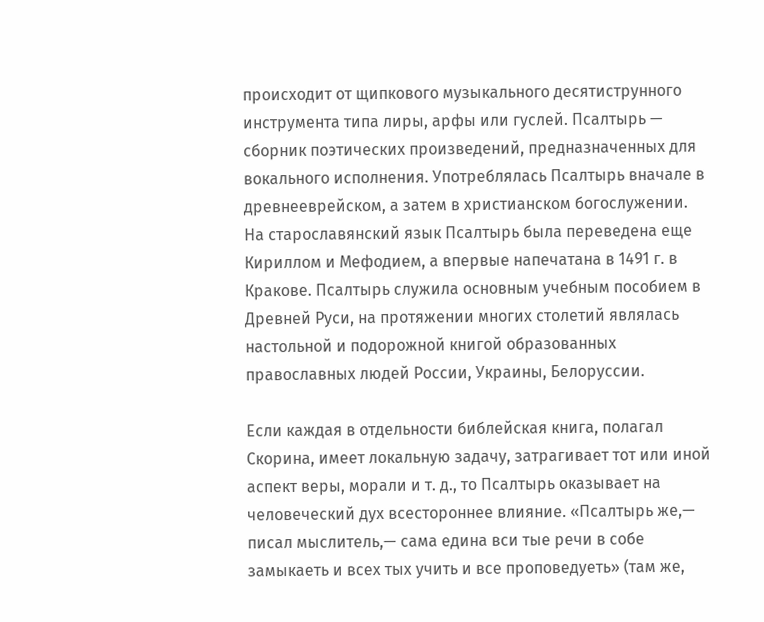происходит от щипкового музыкального десятиструнного инструмента типа лиры, арфы или гуслей. Псалтырь — сборник поэтических произведений, предназначенных для вокального исполнения. Употреблялась Псалтырь вначале в древнееврейском, а затем в христианском богослужении. На старославянский язык Псалтырь была переведена еще Кириллом и Мефодием, а впервые напечатана в 1491 г. в Кракове. Псалтырь служила основным учебным пособием в Древней Руси, на протяжении многих столетий являлась настольной и подорожной книгой образованных православных людей России, Украины, Белоруссии.

Если каждая в отдельности библейская книга, полагал Скорина, имеет локальную задачу, затрагивает тот или иной аспект веры, морали и т. д., то Псалтырь оказывает на человеческий дух всестороннее влияние. «Псалтырь же,— писал мыслитель,— сама едина вси тые речи в собе замыкаеть и всех тых учить и все проповедуеть» (там же,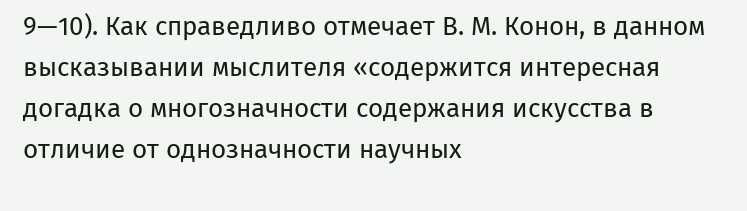9—10). Как справедливо отмечает В. М. Конон, в данном высказывании мыслителя «содержится интересная догадка о многозначности содержания искусства в отличие от однозначности научных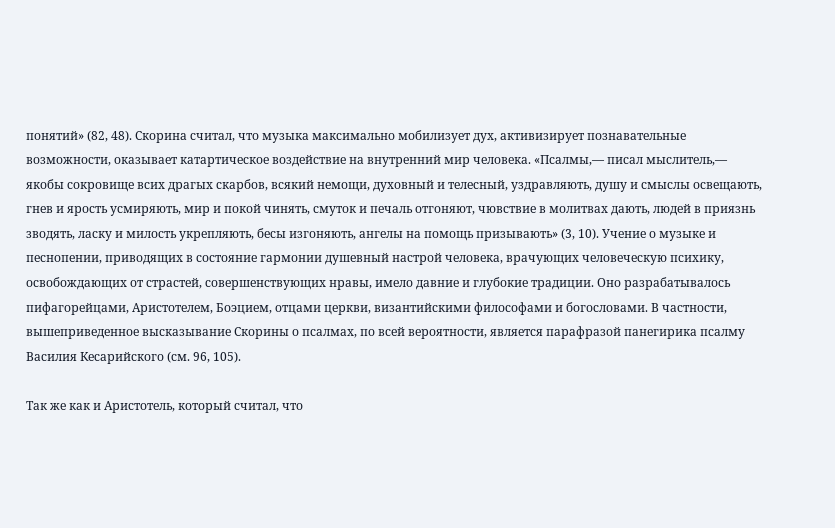понятий» (82, 48). Скорина считал, что музыка максимально мобилизует дух, активизирует познавательные возможности, оказывает катартическое воздействие на внутренний мир человека. «Псалмы,— писал мыслитель,— якобы сокровище всих драгых скарбов, всякий немощи, духовный и телесный, уздравляють, душу и смыслы освещають, гнев и ярость усмиряють, мир и покой чинять, смуток и печаль отгоняют, чювствие в молитвах дають, людей в приязнь зводять, ласку и милость укрепляють, бесы изгоняють, ангелы на помощь призывають» (3, 10). Учение о музыке и песнопении, приводящих в состояние гармонии душевный настрой человека, врачующих человеческую психику, освобождающих от страстей, совершенствующих нравы, имело давние и глубокие традиции. Оно разрабатывалось пифагорейцами, Аристотелем, Боэцием, отцами церкви, византийскими философами и богословами. В частности, вышеприведенное высказывание Скорины о псалмах, по всей вероятности, является парафразой панегирика псалму Василия Кесарийского (см. 96, 105).

Так же как и Аристотель, который считал, что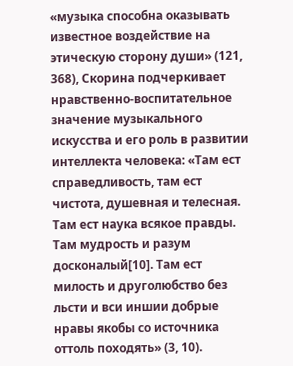«музыка способна оказывать известное воздействие на этическую сторону души» (121, 368), Скорина подчеркивает нравственно-воспитательное значение музыкального искусства и его роль в развитии интеллекта человека: «Там ест справедливость, там ест чистота, душевная и телесная. Там ест наука всякое правды. Там мудрость и разум досконалый[10]. Там ест милость и друголюбство без льсти и вси иншии добрые нравы якобы со источника оттоль походять» (3, 10).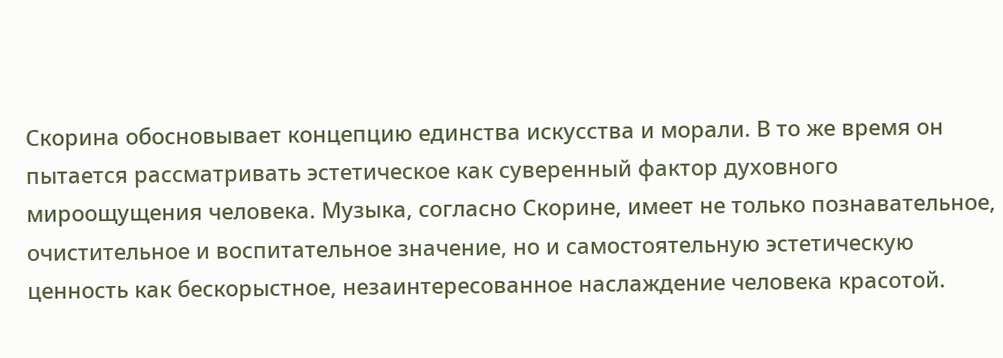Скорина обосновывает концепцию единства искусства и морали. В то же время он пытается рассматривать эстетическое как суверенный фактор духовного мироощущения человека. Музыка, согласно Скорине, имеет не только познавательное, очистительное и воспитательное значение, но и самостоятельную эстетическую ценность как бескорыстное, незаинтересованное наслаждение человека красотой.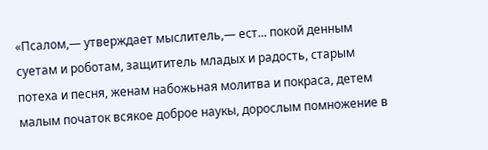«Псалом,— утверждает мыслитель,— ест... покой денным суетам и роботам, защититель младых и радость, старым потеха и песня, женам набожьная молитва и покраса, детем малым початок всякое доброе наукы, дорослым помножение в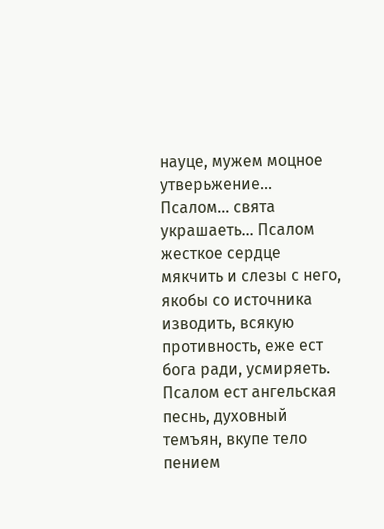науце, мужем моцное утверьжение... Псалом... свята украшаеть... Псалом жесткое сердце мякчить и слезы с него, якобы со источника изводить, всякую противность, еже ест бога ради, усмиряеть. Псалом ест ангельская песнь, духовный темъян, вкупе тело пением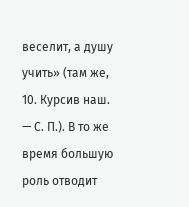веселит, а душу учить» (там же, 10. Курсив наш. — С. П.). В то же время большую роль отводит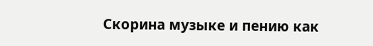Скорина музыке и пению как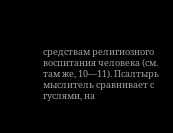средствам религиозного воспитания человека (см. там же, 10—11). Псалтырь мыслитель сравнивает с гуслями, на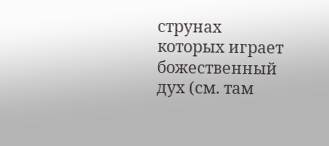струнах которых играет божественный дух (см. там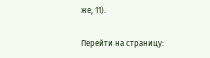же, 11).

Перейти на страницу: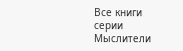Все книги серии Мыслители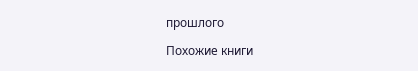прошлого

Похожие книги